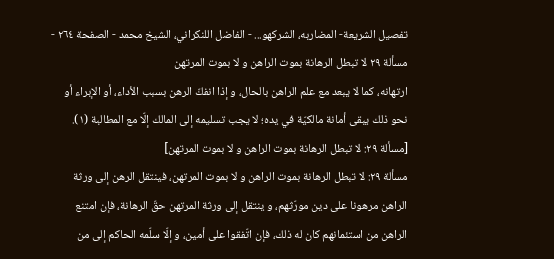تفصيل الشريعة- المضاربه، الشركهو... - الفاضل اللنكراني، الشيخ محمد - الصفحة ٢٦٤ - مسألة ٢٩ لا تبطل الرهانة بموت الراهن و لا بموت المرتهن
ارتهانه، كما لا يبعد مع علم الراهن بالحال، و إذا انفكّ الرهن بسبب الأداء، أو الإبراء أو نحو ذلك يبقى أمانة مالكيّة في يده؛ لا يجب تسليمه إلى المالك إلّا مع المطالبة (١).
[مسألة ٢٩: لا تبطل الرهانة بموت الراهن و لا بموت المرتهن]
مسألة ٢٩: لا تبطل الرهانة بموت الراهن و لا بموت المرتهن، فينتقل الرهن إلى ورثة الراهن مرهونا على دين مورّثهم، و ينتقل إلى ورثة المرتهن حقّ الرهانة، فإن امتنع الراهن من استئمانهم كان له ذلك، فإن اتّفقوا على أمين، و إلّا سلّمه الحاكم إلى من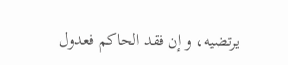يرتضيه، و إن فقد الحاكم فعدول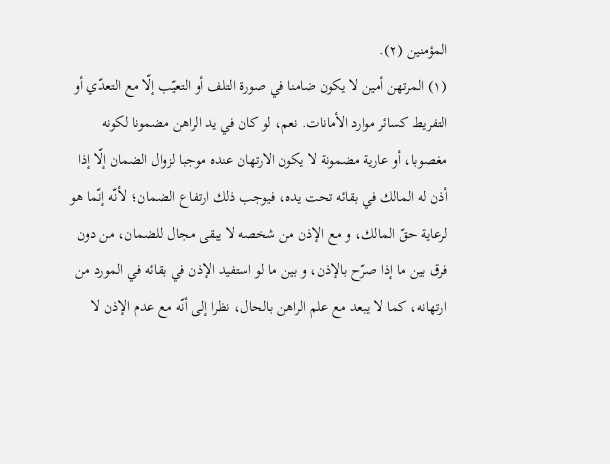المؤمنين (٢).
(١) المرتهن أمين لا يكون ضامنا في صورة التلف أو التعيّب إلّا مع التعدّي أو التفريط كسائر موارد الأمانات. نعم، لو كان في يد الراهن مضمونا لكونه مغصوبا، أو عارية مضمونة لا يكون الارتهان عنده موجبا لزوال الضمان إلّا إذا أذن له المالك في بقائه تحت يده، فيوجب ذلك ارتفاع الضمان؛ لأنّه إنّما هو لرعاية حقّ المالك، و مع الإذن من شخصه لا يبقى مجال للضمان، من دون فرق بين ما إذا صرّح بالإذن، و بين ما لو استفيد الإذن في بقائه في المورد من ارتهانه، كما لا يبعد مع علم الراهن بالحال، نظرا إلى أنّه مع عدم الإذن لا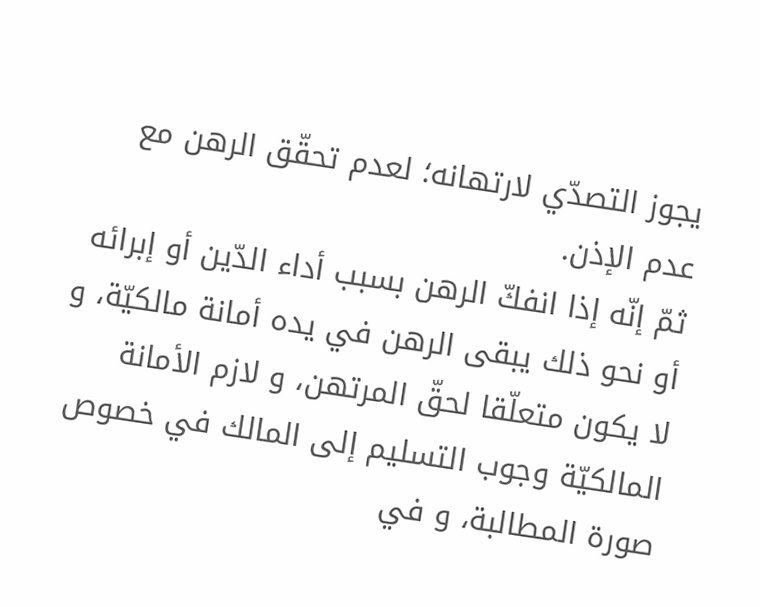يجوز التصدّي لارتهانه؛ لعدم تحقّق الرهن مع عدم الإذن.
ثمّ إنّه إذا انفكّ الرهن بسبب أداء الدّين أو إبرائه أو نحو ذلك يبقى الرهن في يده أمانة مالكيّة، و لا يكون متعلّقا لحقّ المرتهن، و لازم الأمانة المالكيّة وجوب التسليم إلى المالك في خصوص صورة المطالبة، و في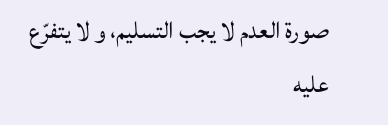صورة العدم لا يجب التسليم، و لا يتفرّع عليه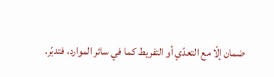ضمان إلّا مع التعدّي أو التفريط كما في سائر الموارد، فتدبّر.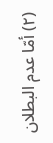(٢) أمّا عدم البطلان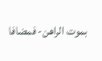بموت الراهن- فمضافا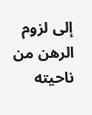إلى لزوم الرهن من ناحيته